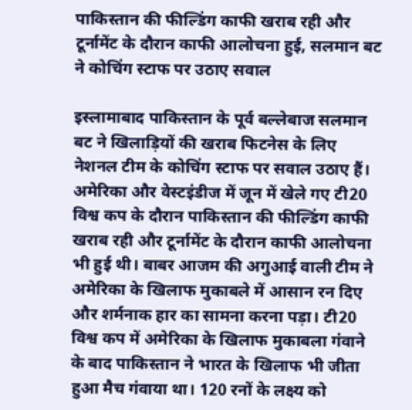पाकिस्तान की फील्डिंग काफी खराब रही और टूर्नामेंट के दौरान काफी आलोचना हुई, सलमान बट ने कोचिंग स्टाफ पर उठाए सवाल

इस्लामाबाद पाकिस्तान के पूर्व बल्लेबाज सलमान बट ने खिलाड़ियों की खराब फिटनेस के लिए नेशनल टीम के कोचिंग स्टाफ पर सवाल उठाए हैं। अमेरिका और वेस्टइंडीज में जून में खेले गए टी20 विश्व कप के दौरान पाकिस्तान की फील्डिंग काफी खराब रही और टूर्नामेंट के दौरान काफी आलोचना भी हुई थी। बाबर आजम की अगुआई वाली टीम ने अमेरिका के खिलाफ मुकाबले में आसान रन दिए और शर्मनाक हार का सामना करना पड़ा। टी20 विश्व कप में अमेरिका के खिलाफ मुकाबला गंवाने के बाद पाकिस्तान ने भारत के खिलाफ भी जीता हुआ मैच गंवाया था। 120 रनों के लक्ष्य को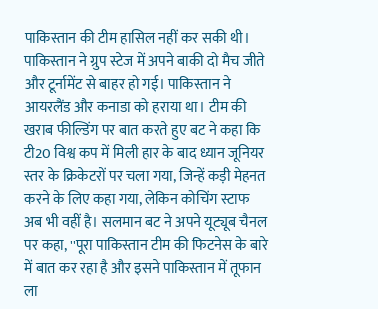पाकिस्तान की टीम हासिल नहीं कर सकी थी। पाकिस्तान ने ग्रुप स्टेज में अपने बाकी दो मैच जीते और टूर्नामेंट से बाहर हो गई। पाकिस्तान ने आयरलैंड और कनाडा को हराया था। टीम की खराब फील्डिंग पर बात करते हुए बट ने कहा कि टी20 विश्व कप में मिली हार के बाद ध्यान जूनियर स्तर के क्रिकेटरों पर चला गया, जिन्हें कड़ी मेहनत करने के लिए कहा गया, लेकिन कोचिंग स्टाफ अब भी वहीं है। सलमान बट ने अपने यूट्यूब चैनल पर कहा, ''पूरा पाकिस्तान टीम की फिटनेस के बारे में बात कर रहा है और इसने पाकिस्तान में तूफान ला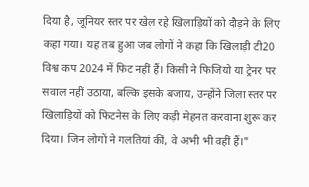दिया है, जूनियर स्तर पर खेल रहे खिलाड़ियों को दौड़ने के लिए कहा गया। यह तब हुआ जब लोगों ने कहा कि खिलाड़ी टी20 विश्व कप 2024 में फिट नहीं हैं। किसी ने फिजियो या ट्रेनर पर सवाल नहीं उठाया, बल्कि इसके बजाय, उन्होंने जिला स्तर पर खिलाड़ियों को फिटनेस के लिए कड़ी मेहनत करवाना शुरू कर दिया। जिन लोगों ने गलतियां कीं, वे अभी भी वहीं हैं।"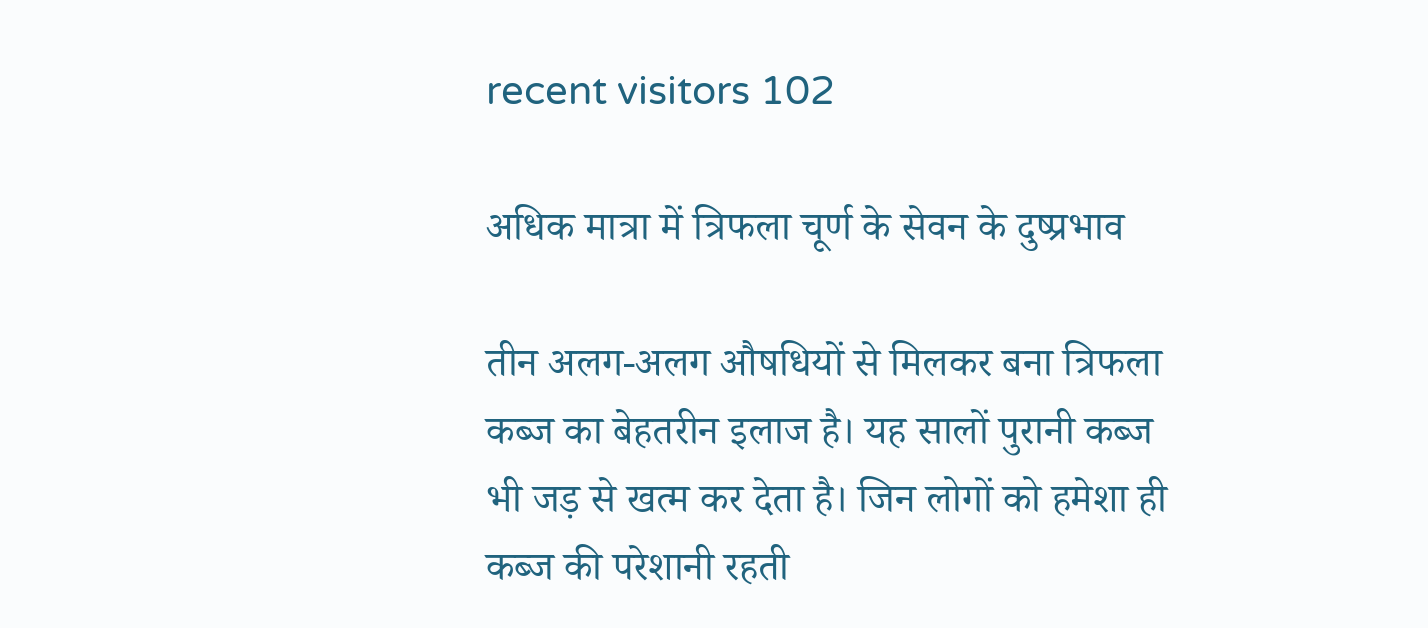recent visitors 102

अधिक मात्रा में त्रिफला चूर्ण के सेवन के दुष्प्रभाव

तीन अलग-अलग औषधियों से मिलकर बना त्रिफला कब्ज का बेहतरीन इलाज है। यह सालों पुरानी कब्ज भी जड़ से खत्म कर देता है। जिन लोगों को हमेशा ही कब्‍ज की परेशानी रहती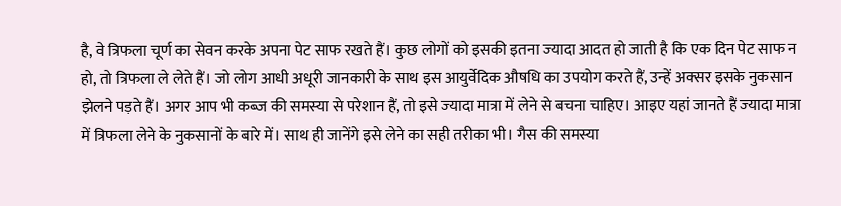है, वे त्रिफला चूर्ण का सेवन करके अपना पेट साफ रखते हैं। कुछ लोगों को इसकी इतना ज्‍यादा आदत हो जाती है कि एक दिन पेट साफ न हो, तो त्रिफला ले लेते हैं। जो लोग आधी अधूरी जानकारी के साथ इस आयुर्वेदिक औषधि का उपयोग करते हैं, उन्‍हें अक्‍सर इसके नुकसान झेलने पड़ते हैं। अगर आप भी कब्ज की समस्‍या से परेशान हैं, तो इसे ज्‍यादा मात्रा में लेने से बचना चाहिए। आइए यहां जानते हैं ज्‍यादा मात्रा में त्रिफला लेने के नुकसानों के बारे में। साथ ही जानेंगे इसे लेने का सही तरीका भी। गैस की समस्या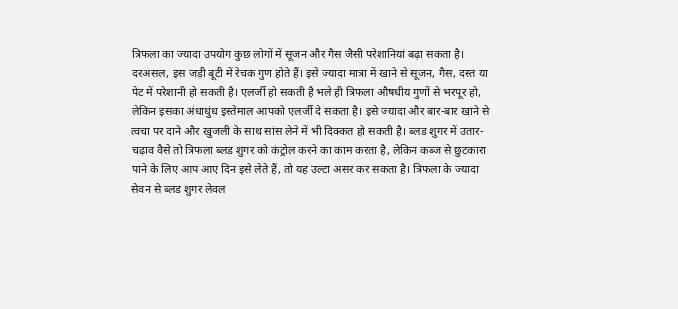त्रिफला का ज्‍यादा उपयोग कुछ लोगों में सूजन और गैस जैसी परेशानियां बढ़ा सकता है। दरअसल, इस जड़ी बूटी में रेचक गुण होते हैं। इसे ज्‍यादा मात्रा में खाने से सूजन, गैस, दस्‍त या पेट में परेशानी हो सकती है। एलर्जी हो सकती है भले ही त्रिफला औषधीय गुणों से भरपूर हो, लेकिन इसका अंधाधुंध इस्‍तेमाल आपको एलर्जी दे सकता है। इसे ज्‍यादा और बार-बार खाने से त्‍वचा पर दाने और खुजली के साथ सांस लेने में भी दिक्कत हो सकती है। ब्‍लड शुगर में उतार-चढ़ाव वैसे तो त्रिफला ब्‍लड शुगर को कंट्रोल करने का काम करता है, लेकिन कब्‍ज से छुटकारा पाने के लिए आप आए दिन इसे लेते हैं, तो यह उल्‍टा असर कर सकता है। त्रिफला के ज्‍यादा सेवन से ब्‍लड शुगर लेवल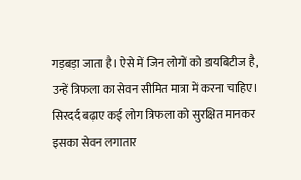गड़बड़ा जाता है। ऐसे में जिन लोगों को डायबिटीज है, उन्‍हें त्रिफला का सेवन सीमित मात्रा में करना चाहिए। सिरदर्द बढ़ाए कई लोग त्रिफला को सुरक्षित मानकर इसका सेवन लगातार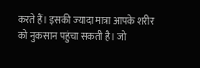करते हैं। इसकी ज्‍यादा मात्रा आपके शरीर को नुकसान पहुंचा सकती है। जो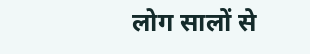लोग सालों से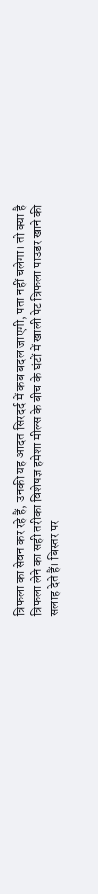त्रिफला का सेवन कर रहे हैं, उनकी यह आदत सिरदर्द में कब बदल जाएगी, पता नहीं चलेगा। तो क्‍या है त्रिफला लेने का सही तरीका विशेषज्ञ हमेशा मील्‍स के बीच के घंटों में खाली पेट त्रिफला पाउडर खाने की सलाह देते हैं। बिस्‍तर पर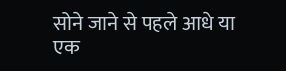सोने जाने से पहले आधे या एक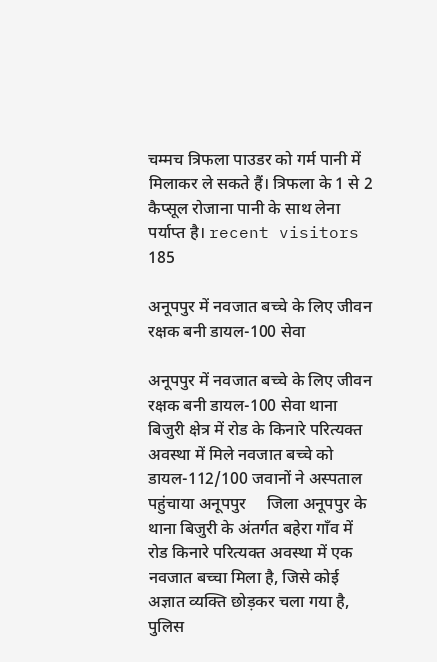चम्‍मच त्रिफला पाउडर को गर्म पानी में मिलाकर ले सकते हैं। त्रिफला के 1 से 2 कैप्‍सूल रोजाना पानी के साथ लेना पर्याप्‍त है। recent visitors 185

अनूपपुर में नवजात बच्चे के लिए जीवन रक्षक बनी डायल-100 सेवा

अनूपपुर में नवजात बच्चे के लिए जीवन रक्षक बनी डायल-100 सेवा थाना बिजुरी क्षेत्र में रोड के किनारे परित्यक्त अवस्था में मिले नवजात बच्चे को डायल-112/100 जवानों ने अस्पताल पहुंचाया अनूपपुर     जिला अनूपपुर के थाना बिजुरी के अंतर्गत बहेरा गाँव में रोड किनारे परित्यक्त अवस्था में एक नवजात बच्चा मिला है, जिसे कोई अज्ञात व्यक्ति छोड़कर चला गया है, पुलिस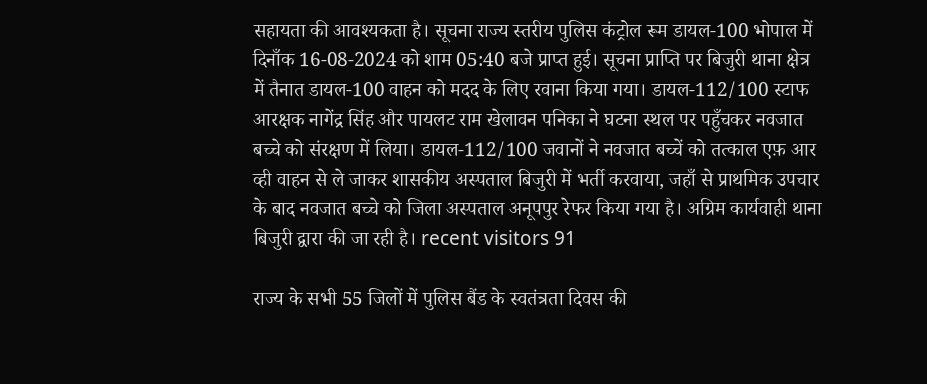सहायता की आवश्यकता है। सूचना राज्य स्तरीय पुलिस कंट्रोल रूम डायल-100 भोपाल में दिनाँक 16-08-2024 को शाम 05:40 बजे प्राप्त हुई। सूचना प्राप्ति पर बिजुरी थाना क्षेत्र में तैनात डायल-100 वाहन को मदद के लिए रवाना किया गया। डायल-112/100 स्टाफ आरक्षक नागेंद्र सिंह और पायलट राम खेलावन पनिका ने घटना स्थल पर पहुँचकर नवजात बच्चे को संरक्षण में लिया। डायल-112/100 जवानों ने नवजात बच्चें को तत्काल एफ़ आर व्ही वाहन से ले जाकर शासकीय अस्पताल बिजुरी में भर्ती करवाया, जहाँ से प्राथमिक उपचार के बाद नवजात बच्चे को जिला अस्पताल अनूपपुर रेफर किया गया है। अग्रिम कार्यवाही थाना बिजुरी द्वारा की जा रही है। recent visitors 91

राज्य के सभी 55 जिलों में पुलिस बैंड के स्वतंत्रता दिवस की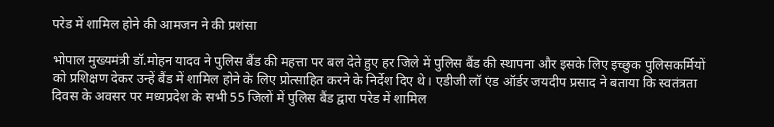परेड में शामिल होने की आमजन ने की प्रशंसा

भोपाल मुख्यमंत्री डॉ.मोहन यादव ने पुलिस बैंड की महत्ता पर बल देते हुए हर जिले में पुलिस बैंड की स्थापना और इसके लिए इच्छुक पुलिसकर्मियों को प्रशिक्षण देकर उन्हें बैंड में शामिल होने के लिए प्रोत्साहित करने के निर्देश दिए थे। एडीजी लॉ एंड ऑर्डर जयदीप प्रसाद ने बताया कि स्वतंत्रता दिवस के अवसर पर मध्यप्रदेश के सभी 55 जिलों में पुलिस बैंड द्वारा परेड में शामिल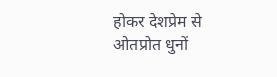होकर देशप्रेम से ओतप्रोत धुनों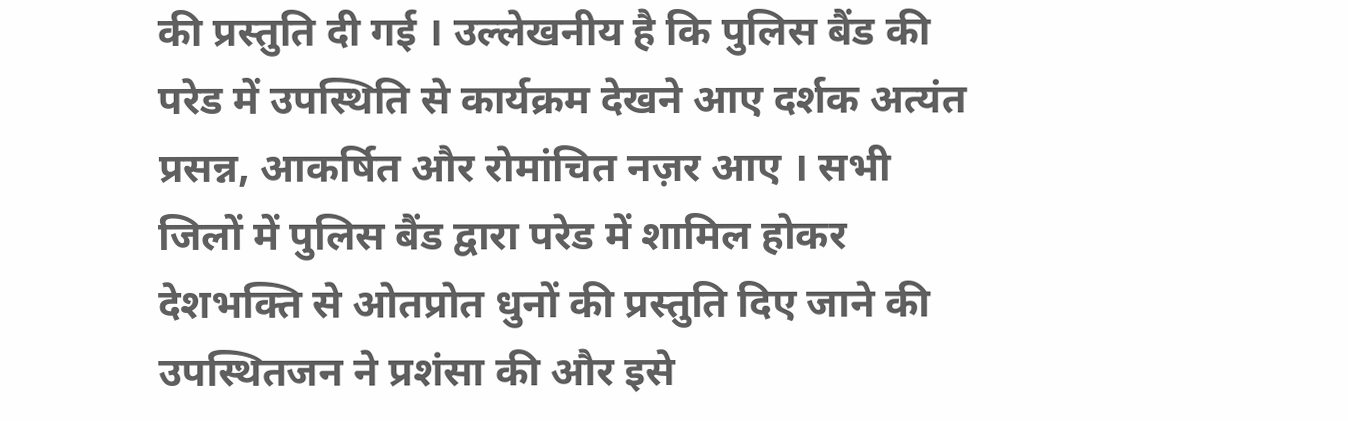की प्रस्तुति दी गई । उल्लेखनीय है कि पुलिस बैंड की परेड में उपस्थिति से कार्यक्रम देखने आए दर्शक अत्यंत प्रसन्न, आकर्षित और रोमांचित नज़र आए । सभी जिलों में पुलिस बैंड द्वारा परेड में शामिल होकर देशभक्ति से ओतप्रोत धुनों की प्रस्तुति दिए जाने की उपस्थितजन ने प्रशंसा की और इसे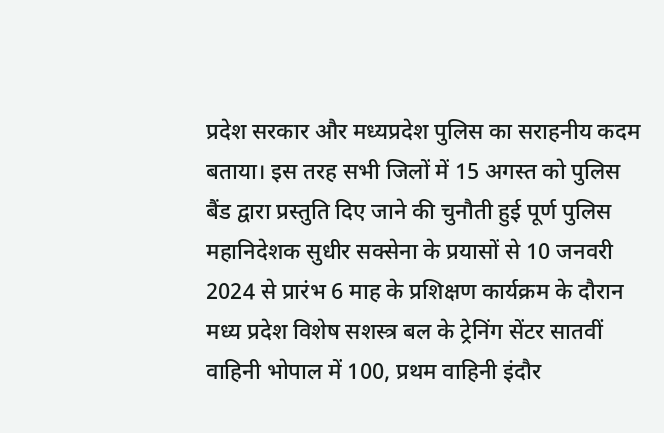प्रदेश सरकार और मध्यप्रदेश पुलिस का सराहनीय कदम बताया। इस तरह सभी जिलों में 15 अगस्त को पुलिस बैंड द्वारा प्रस्तुति दिए जाने की चुनौती हुई पूर्ण पुलिस महानिदेशक सुधीर सक्सेना के प्रयासों से 10 जनवरी 2024 से प्रारंभ 6 माह के प्रशिक्षण कार्यक्रम के दौरान मध्य प्रदेश विशेष सशस्त्र बल के ट्रेनिंग सेंटर सातवीं वाहिनी भोपाल में 100, प्रथम वाहिनी इंदौर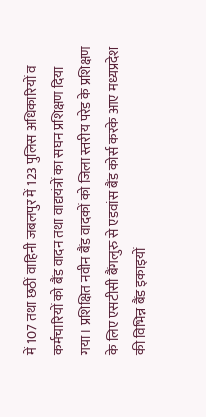में 107 तथा छठीं वाहिनी जबलपुर में 123 पुलिस अधिकारियों व कर्मचारियों को बैंड वादन तथा वाद्ययंत्रों का सघन प्रशिक्षण दिया गया। प्रशिक्षित नवीन बैंड वादकों को जिला स्तरीय परेड के प्रशिक्षण के लिए एसटीसी बैंगलुरु से एडवांस बैंड कोर्स करके आए मध्यप्रदेश की विभिन्न बैंड इकाइयों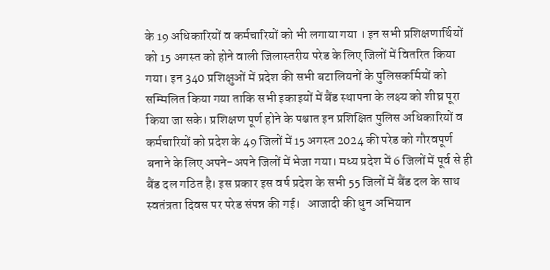के 19 अधिकारियों व कर्मचारियों को भी लगाया गया । इन सभी प्रशिक्षणार्थियों को 15 अगस्त को होने वाली जिलास्तरीय परेड के लिए जिलों में वितरित किया गया। इन 340 प्रशिक्षुओं में प्रदेश की सभी बटालियनों के पुलिसकर्मियों को सम्मिलित किया गया ताकि सभी इकाइयों में बैंड स्‍थापना के लक्ष्‍य को शीघ्र पूरा किया जा सके। प्रशिक्षण पूर्ण होने के पश्चात इन प्रशिक्षित पुलिस अधिकारियों व कर्मचारियों को प्रदेश के 49 जिलों में 15 अगस्त 2024 की परेड को गौरवपूर्ण बनाने के लिए अपने-अपने जिलों में भेजा गया। मध्य प्रदेश में 6 जिलों में पूर्व से ही बैंड दल गठित है। इस प्रकार इस वर्ष प्रदेश के सभी 55 जिलों में बैंड दल के साथ स्वतंत्रता दिवस पर परेड संपन्न की गई।   आजादी की धुन अभियान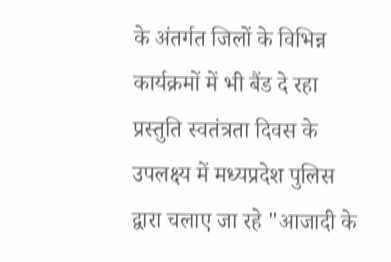के अंतर्गत जिलों के विभिन्न कार्यक्रमों में भी बैंड दे रहा प्रस्तुति स्वतंत्रता दिवस के उपलक्ष्य में मध्यप्रदेश पुलिस द्वारा चलाए जा रहे "आजादी के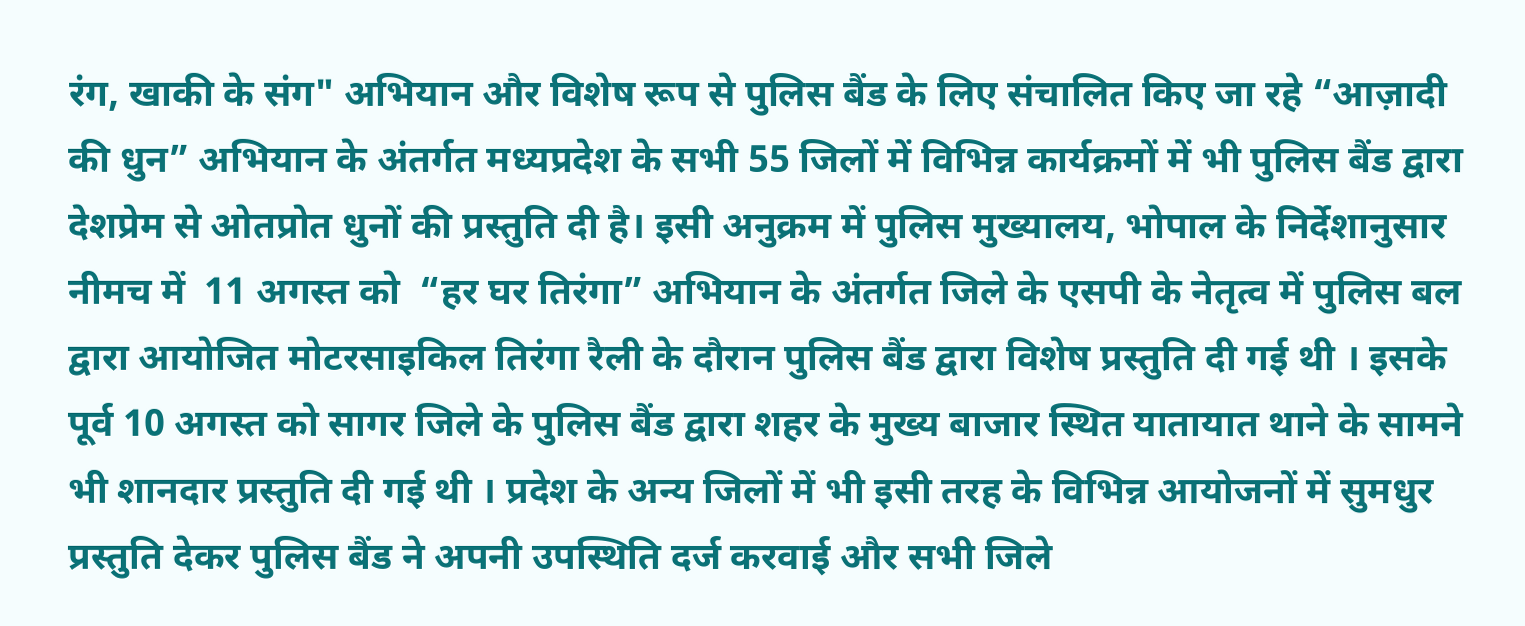रंग, खाकी के संग" अभियान और विशेष रूप से पुलिस बैंड के लिए संचालित किए जा रहे “आज़ादी की धुन” अभियान के अंतर्गत मध्यप्रदेश के सभी 55 जिलों में विभिन्न कार्यक्रमों में भी पुलिस बैंड द्वारा देशप्रेम से ओतप्रोत धुनों की प्रस्तुति दी है। इसी अनुक्रम में पुलिस मुख्यालय, भोपाल के निर्देशानुसार नीमच में  11 अगस्त को  “हर घर तिरंगा” अभियान के अंतर्गत जिले के एसपी के नेतृत्व में पुलिस बल द्वारा आयोजित मोटरसाइकिल तिरंगा रैली के दौरान पुलिस बैंड द्वारा विशेष प्रस्तुति दी गई थी । इसके पूर्व 10 अगस्त को सागर जिले के पुलिस बैंड द्वारा शहर के मुख्य बाजार स्थित यातायात थाने के सामने भी शानदार प्रस्तुति दी गई थी । प्रदेश के अन्य जिलों में भी इसी तरह के विभिन्न आयोजनों में सुमधुर प्रस्तुति देकर पुलिस बैंड ने अपनी उपस्थिति दर्ज करवाई और सभी जिले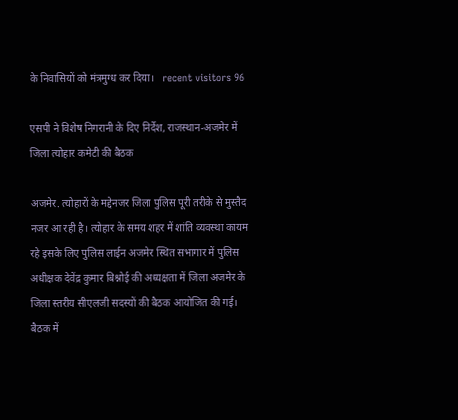के निवासियों को मंत्रमुग्ध कर दिया।   recent visitors 96

एसपी ने विशेष निगरानी के दिए निर्देश, राजस्थान-अजमेर में जिला त्योहार कमेटी की बैठक

अजमेर. त्योहारों के मद्देनजर जिला पुलिस पूरी तरीके से मुस्तैद नजर आ रही है। त्योहार के समय शहर में शांति व्यवस्था कायम रहे इसके लिए पुलिस लाईन अजमेर स्थित सभागार में पुलिस अधीक्षक देवेंद्र कुमार बिश्नोई की अध्यक्षता में जिला अजमेर के जिला स्तरीय सीएलजी सदस्यों की बैठक आयोजित की गई। बैठक में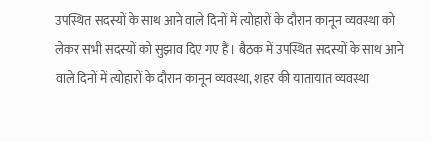उपस्थित सदस्यों के साथ आने वाले दिनों में त्योहारों के दौरान कानून व्यवस्था को लेकर सभी सदस्यों को सुझाव दिए गए हैं। बैठक में उपस्थित सदस्यों के साथ आने वाले दिनों में त्योहारों के दौरान कानून व्यवस्था, शहर की यातायात व्यवस्था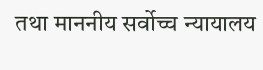तथा माननीय सर्वोच्च न्यायालय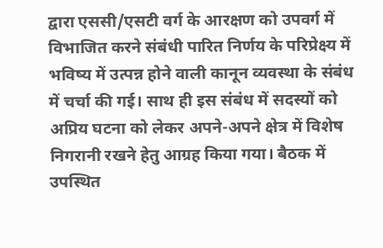द्वारा एससी/एसटी वर्ग के आरक्षण को उपवर्ग में विभाजित करने संबंधी पारित निर्णय के परिप्रेक्ष्य में भविष्य में उत्पन्न होने वाली कानून व्यवस्था के संबंध में चर्चा की गई। साथ ही इस संबंध में सदस्यों को अप्रिय घटना को लेकर अपने-अपने क्षेत्र में विशेष निगरानी रखने हेतु आग्रह किया गया। बैठक में उपस्थित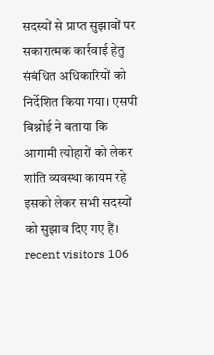सदस्यों से प्राप्त सुझावों पर सकारात्मक कार्रवाई हेतु संबंधित अधिकारियों को निर्देशित किया गया। एसपी बिश्नोई ने बताया कि आगामी त्योहारों को लेकर शांति व्यवस्था कायम रहे इसको लेकर सभी सदस्यों को सुझाव दिए गए हैं। recent visitors 106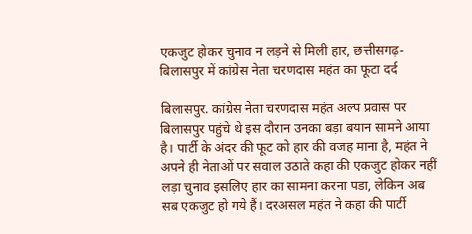एकजुट होकर चुनाव न लड़ने से मिली हार, छत्तीसगढ़-बिलासपुर में कांग्रेस नेता चरणदास महंत का फूटा दर्द

बिलासपुर. कांग्रेस नेता चरणदास महंत अल्प प्रवास पर बिलासपुर पहुंचे थे इस दौरान उनका बड़ा बयान सामने आया है। पार्टी के अंदर की फूट को हार की वजह माना है, महंत ने अपने ही नेताओं पर सवाल उठाते कहा की एकजुट होकर नहीं लड़ा चुनाव इसलिए हार का सामना करना पडा, लेकिन अब सब एकजुट हो गये हैं। दरअसल महंत ने कहा की पार्टी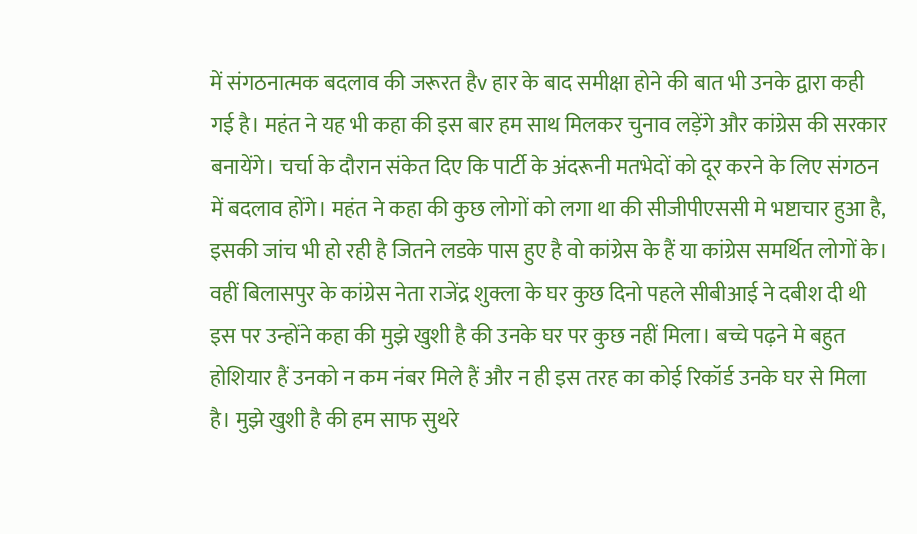में संगठनात्मक बदलाव की जरूरत हैv हार के बाद समीक्षा होने की बात भी उनके द्वारा कही गई है। महंत ने यह भी कहा की इस बार हम साथ मिलकर चुनाव लड़ेंगे और कांग्रेस की सरकार बनायेंगे। चर्चा के दौरान संकेत दिए कि पार्टी के अंदरूनी मतभेदों को दूर करने के लिए संगठन में बदलाव होंगे। महंत ने कहा की कुछ लोगों को लगा था की सीजीपीएससी मे भष्टाचार हुआ है, इसकी जांच भी हो रही है जितने लडके पास हुए है वो कांग्रेस के हैं या कांग्रेस समर्थित लोगों के। वहीं बिलासपुर के कांग्रेस नेता राजेंद्र शुक्ला के घर कुछ दिनो पहले सीबीआई ने दबीश दी थी इस पर उन्होंने कहा की मुझे खुशी है की उनके घर पर कुछ नहीं मिला। बच्चे पढ़ने मे बहुत होशियार हैं उनको न कम नंबर मिले हैं और न ही इस तरह का कोई रिकॉर्ड उनके घर से मिला है। मुझे खुशी है की हम साफ सुथरे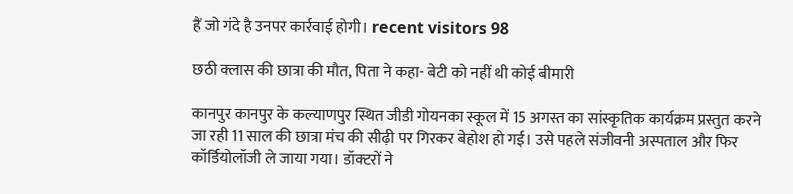हैं जो गंदे है उनपर कार्रवाई होगी। recent visitors 98

छठी क्लास की छात्रा की मौत, पिता ने कहा- बेटी को नहीं थी कोई बीमारी

कानपुर कानपुर के कल्याणपुर स्थित जीडी गोयनका स्कूल में 15 अगस्त का सांस्कृतिक कार्यक्रम प्रस्तुत करने जा रही 11 साल की छात्रा मंच की सीढ़ी पर गिरकर बेहोश हो गई। उसे पहले संजीवनी अस्पताल और फिर कॉर्डियोलॉजी ले जाया गया। डॉक्टरों ने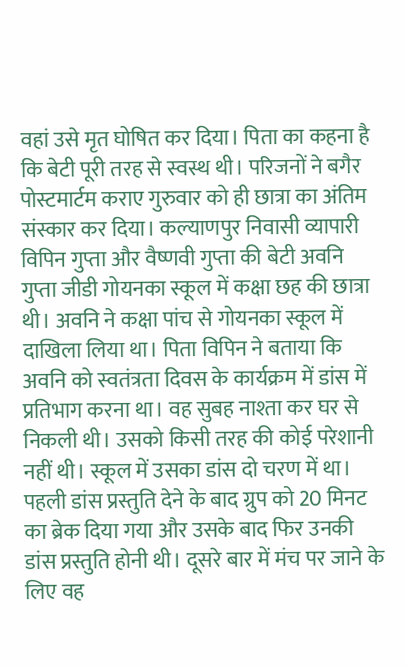वहां उसे मृत घोषित कर दिया। पिता का कहना है कि बेटी पूरी तरह से स्वस्थ थी। परिजनों ने बगैर पोस्टमार्टम कराए गुरुवार को ही छात्रा का अंतिम संस्कार कर दिया। कल्याणपुर निवासी व्यापारी विपिन गुप्ता और वैष्णवी गुप्ता की बेटी अवनि गुप्ता जीडी गोयनका स्कूल में कक्षा छह की छात्रा थी। अवनि ने कक्षा पांच से गोयनका स्कूल में दाखिला लिया था। पिता विपिन ने बताया कि अवनि को स्वतंत्रता दिवस के कार्यक्रम में डांस में प्रतिभाग करना था। वह सुबह नाश्ता कर घर से निकली थी। उसको किसी तरह की कोई परेशानी नहीं थी। स्कूल में उसका डांस दो चरण में था। पहली डांस प्रस्तुति देने के बाद ग्रुप को 20 मिनट का ब्रेक दिया गया और उसके बाद फिर उनकी डांस प्रस्तुति होनी थी। दूसरे बार में मंच पर जाने के लिए वह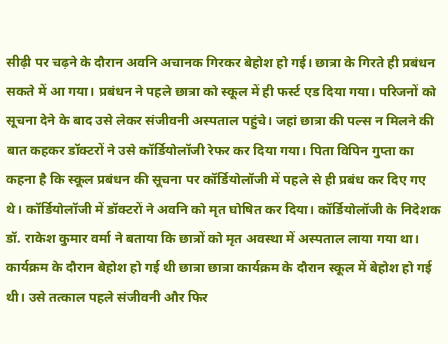सीढ़ी पर चढ़ने के दौरान अवनि अचानक गिरकर बेहोश हो गई। छात्रा के गिरते ही प्रबंधन सकते में आ गया। प्रबंधन ने पहले छात्रा को स्कूल में ही फर्स्ट एड दिया गया। परिजनों को सूचना देने के बाद उसे लेकर संजीवनी अस्पताल पहुंचे। जहां छात्रा की पल्स न मिलने की बात कहकर डॉक्टरों ने उसे कॉर्डियोलॉजी रेफर कर दिया गया। पिता विपिन गुप्ता का कहना है कि स्कूल प्रबंधन की सूचना पर कॉर्डियोलॉजी में पहले से ही प्रबंध कर दिए गए थे। कॉर्डियोलॉजी में डॉक्टरों ने अवनि को मृत घोषित कर दिया। कॉर्डियोलॉजी के निदेशक डॉ. राकेश कुमार वर्मा ने बताया कि छात्रों को मृत अवस्था में अस्पताल लाया गया था।   कार्यक्रम के दौरान बेहोश हो गई थी छात्रा छात्रा कार्यक्रम के दौरान स्कूल में बेहोश हो गई थी। उसे तत्काल पहले संजीवनी और फिर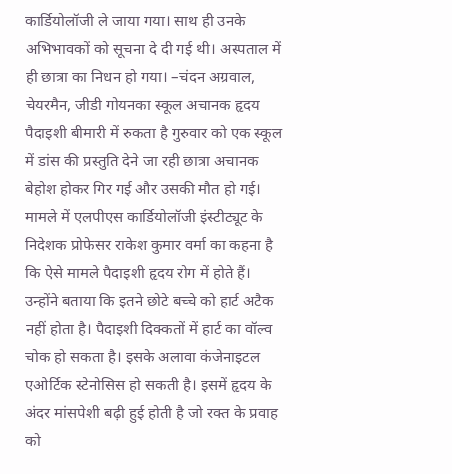कार्डियोलॉजी ले जाया गया। साथ ही उनके अभिभावकों को सूचना दे दी गई थी। अस्पताल में ही छात्रा का निधन हो गया। –चंदन अग्रवाल, चेयरमैन, जीडी गोयनका स्कूल अचानक हृदय पैदाइशी बीमारी में रुकता है गुरुवार को एक स्कूल में डांस की प्रस्तुति देने जा रही छात्रा अचानक बेहोश होकर गिर गई और उसकी मौत हो गई। मामले में एलपीएस कार्डियोलॉजी इंस्टीट्यूट के निदेशक प्रोफेसर राकेश कुमार वर्मा का कहना है कि ऐसे मामले पैदाइशी हृदय रोग में होते हैं।   उन्होंने बताया कि इतने छोटे बच्चे को हार्ट अटैक नहीं होता है। पैदाइशी दिक्कतों में हार्ट का वॉल्व चोक हो सकता है। इसके अलावा कंजेनाइटल एओर्टिक स्टेनोसिस हो सकती है। इसमें हृदय के अंदर मांसपेशी बढ़ी हुई होती है जो रक्त के प्रवाह को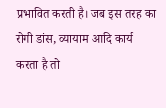प्रभावित करती है। जब इस तरह का रोगी डांस, व्यायाम आदि कार्य करता है तो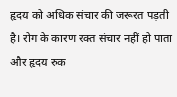हृदय को अधिक संचार की जरूरत पड़ती है। रोग के कारण रक्त संचार नहीं हो पाता और हृदय रुक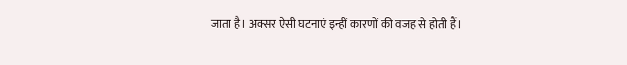जाता है। अक्सर ऐसी घटनाएं इन्हीं कारणों की वजह से होती हैं।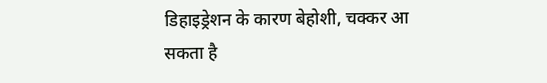डिहाइड्रेशन के कारण बेहोशी, चक्कर आ सकता है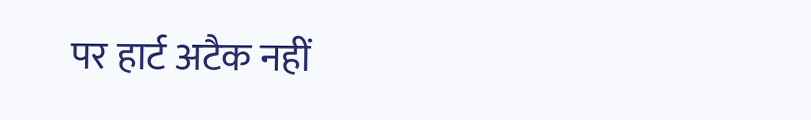पर हार्ट अटैक नहीं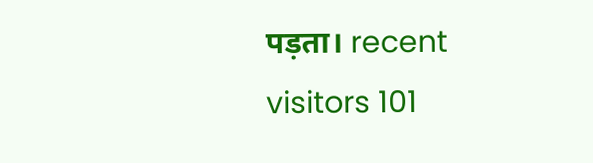पड़ता। recent visitors 101